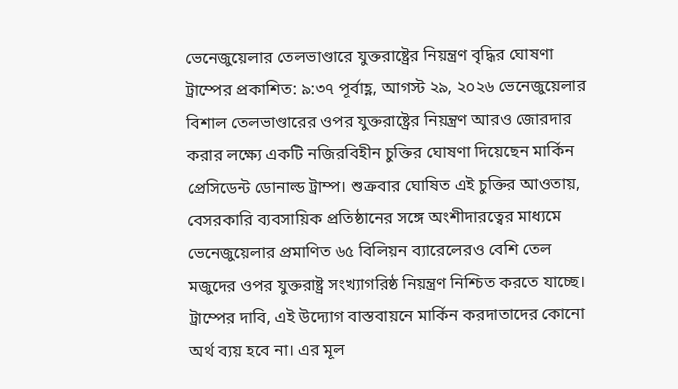ভেনেজুয়েলার তেলভাণ্ডারে যুক্তরাষ্ট্রের নিয়ন্ত্রণ বৃদ্ধির ঘোষণা ট্রাম্পের প্রকাশিত: ৯:৩৭ পূর্বাহ্ণ, আগস্ট ২৯, ২০২৬ ভেনেজুয়েলার বিশাল তেলভাণ্ডারের ওপর যুক্তরাষ্ট্রের নিয়ন্ত্রণ আরও জোরদার করার লক্ষ্যে একটি নজিরবিহীন চুক্তির ঘোষণা দিয়েছেন মার্কিন প্রেসিডেন্ট ডোনাল্ড ট্রাম্প। শুক্রবার ঘোষিত এই চুক্তির আওতায়, বেসরকারি ব্যবসায়িক প্রতিষ্ঠানের সঙ্গে অংশীদারত্বের মাধ্যমে ভেনেজুয়েলার প্রমাণিত ৬৫ বিলিয়ন ব্যারেলেরও বেশি তেল মজুদের ওপর যুক্তরাষ্ট্র সংখ্যাগরিষ্ঠ নিয়ন্ত্রণ নিশ্চিত করতে যাচ্ছে। ট্রাম্পের দাবি, এই উদ্যোগ বাস্তবায়নে মার্কিন করদাতাদের কোনো অর্থ ব্যয় হবে না। এর মূল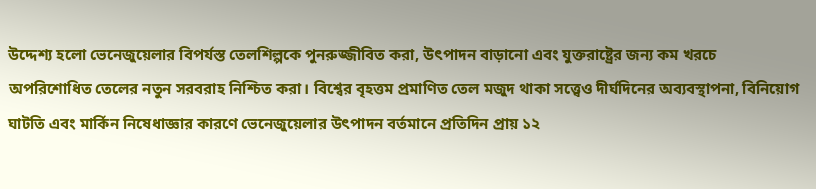উদ্দেশ্য হলো ভেনেজুয়েলার বিপর্যস্ত তেলশিল্পকে পুনরুজ্জীবিত করা, উৎপাদন বাড়ানো এবং যুক্তরাষ্ট্রের জন্য কম খরচে অপরিশোধিত তেলের নতুন সরবরাহ নিশ্চিত করা। বিশ্বের বৃহত্তম প্রমাণিত তেল মজুদ থাকা সত্ত্বেও দীর্ঘদিনের অব্যবস্থাপনা, বিনিয়োগ ঘাটতি এবং মার্কিন নিষেধাজ্ঞার কারণে ভেনেজুয়েলার উৎপাদন বর্তমানে প্রতিদিন প্রায় ১২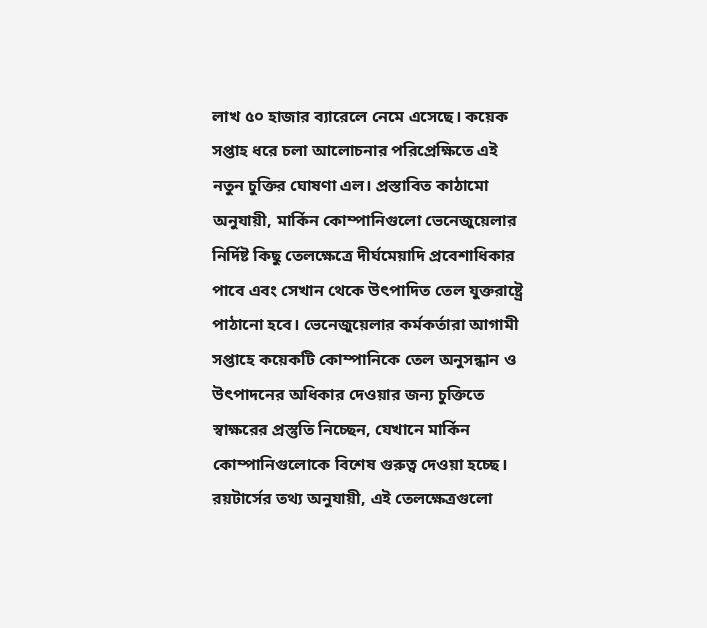লাখ ৫০ হাজার ব্যারেলে নেমে এসেছে। কয়েক সপ্তাহ ধরে চলা আলোচনার পরিপ্রেক্ষিতে এই নতুন চুক্তির ঘোষণা এল। প্রস্তাবিত কাঠামো অনুযায়ী, মার্কিন কোম্পানিগুলো ভেনেজুয়েলার নির্দিষ্ট কিছু তেলক্ষেত্রে দীর্ঘমেয়াদি প্রবেশাধিকার পাবে এবং সেখান থেকে উৎপাদিত তেল যুক্তরাষ্ট্রে পাঠানো হবে। ভেনেজুয়েলার কর্মকর্তারা আগামী সপ্তাহে কয়েকটি কোম্পানিকে তেল অনুসন্ধান ও উৎপাদনের অধিকার দেওয়ার জন্য চুক্তিতে স্বাক্ষরের প্রস্তুতি নিচ্ছেন, যেখানে মার্কিন কোম্পানিগুলোকে বিশেষ গুরুত্ব দেওয়া হচ্ছে। রয়টার্সের তথ্য অনুযায়ী, এই তেলক্ষেত্রগুলো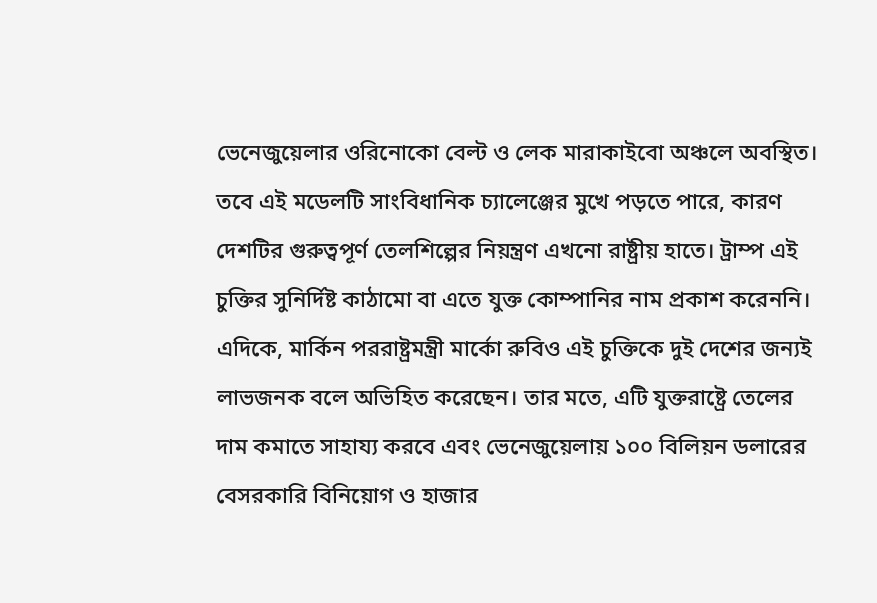ভেনেজুয়েলার ওরিনোকো বেল্ট ও লেক মারাকাইবো অঞ্চলে অবস্থিত। তবে এই মডেলটি সাংবিধানিক চ্যালেঞ্জের মুখে পড়তে পারে, কারণ দেশটির গুরুত্বপূর্ণ তেলশিল্পের নিয়ন্ত্রণ এখনো রাষ্ট্রীয় হাতে। ট্রাম্প এই চুক্তির সুনির্দিষ্ট কাঠামো বা এতে যুক্ত কোম্পানির নাম প্রকাশ করেননি। এদিকে, মার্কিন পররাষ্ট্রমন্ত্রী মার্কো রুবিও এই চুক্তিকে দুই দেশের জন্যই লাভজনক বলে অভিহিত করেছেন। তার মতে, এটি যুক্তরাষ্ট্রে তেলের দাম কমাতে সাহায্য করবে এবং ভেনেজুয়েলায় ১০০ বিলিয়ন ডলারের বেসরকারি বিনিয়োগ ও হাজার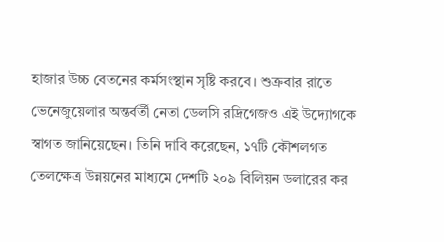হাজার উচ্চ বেতনের কর্মসংস্থান সৃষ্টি করবে। শুক্রবার রাতে ভেনেজুয়েলার অন্তর্বর্তী নেতা ডেলসি রদ্রিগেজও এই উদ্যোগকে স্বাগত জানিয়েছেন। তিনি দাবি করেছেন, ১৭টি কৌশলগত তেলক্ষেত্র উন্নয়নের মাধ্যমে দেশটি ২০৯ বিলিয়ন ডলারের কর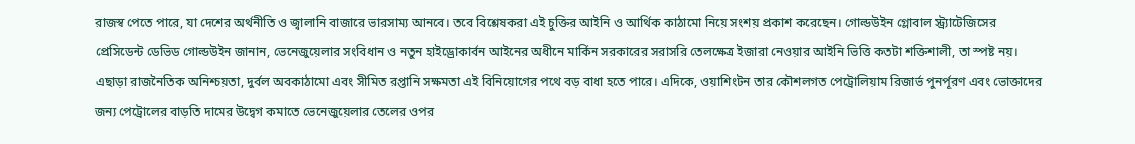রাজস্ব পেতে পারে, যা দেশের অর্থনীতি ও জ্বালানি বাজারে ভারসাম্য আনবে। তবে বিশ্লেষকরা এই চুক্তির আইনি ও আর্থিক কাঠামো নিয়ে সংশয় প্রকাশ করেছেন। গোল্ডউইন গ্লোবাল স্ট্র্যাটেজিসের প্রেসিডেন্ট ডেভিড গোল্ডউইন জানান, ভেনেজুয়েলার সংবিধান ও নতুন হাইড্রোকার্বন আইনের অধীনে মার্কিন সরকারের সরাসরি তেলক্ষেত্র ইজারা নেওয়ার আইনি ভিত্তি কতটা শক্তিশালী, তা স্পষ্ট নয়। এছাড়া রাজনৈতিক অনিশ্চয়তা, দুর্বল অবকাঠামো এবং সীমিত রপ্তানি সক্ষমতা এই বিনিয়োগের পথে বড় বাধা হতে পারে। এদিকে, ওয়াশিংটন তার কৌশলগত পেট্রোলিয়াম রিজার্ভ পুনর্পূরণ এবং ভোক্তাদের জন্য পেট্রোলের বাড়তি দামের উদ্বেগ কমাতে ভেনেজুয়েলার তেলের ওপর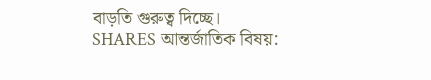বাড়তি গুরুত্ব দিচ্ছে। SHARES আন্তর্জাতিক বিষয়: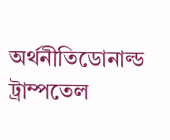অর্থনীতিডোনাল্ড ট্রাম্পতেল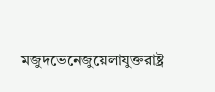মজুদভেনেজুয়েলাযুক্তরাষ্ট্র